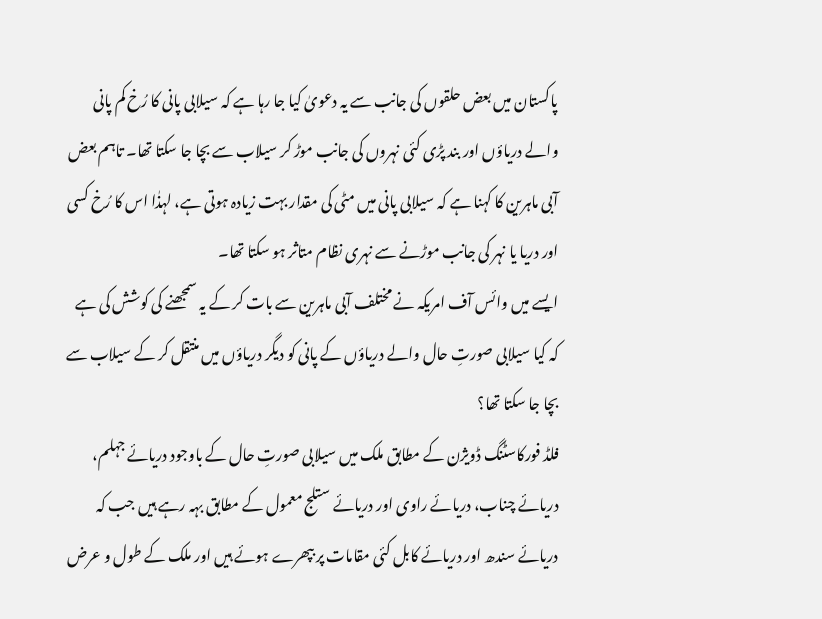پاکستان میں بعض حلقوں کی جانب سے یہ دعویٰ کیا جا رہا ہے کہ سیلابی پانی کا رُخ کم پانی والے دریاؤں اور بند پڑی کئی نہروں کی جانب موڑ کر سیلاب سے بچا جا سکتا تھا۔ تاہم بعض آبی ماہرین کا کہنا ہے کہ سیلابی پانی میں مٹی کی مقدار بہت زیادہ ہوتی ہے، لہذٰا اس کا رُخ کسی اور دریا یا نہر کی جانب موڑنے سے نہری نظام متاثر ہو سکتا تھا۔
ایسے میں وائس آف امریکہ نے مختلف آبی ماہرین سے بات کر کے یہ سمجھنے کی کوشش کی ہے کہ کیا سیلابی صورتِ حال والے دریاؤں کے پانی کو دیگر دریاؤں میں منتقل کر کے سیلاب سے بچا جا سکتا تھا؟
فلڈ فورکاسٹنگ ڈویژن کے مطابق ملک میں سیلابی صورتِ حال کے باوجود دریائے جہلم، دریائے چناب، دریائے راوی اور دریائے ستلج معمول کے مطابق بہہ رہے ہیں جب کہ دریائے سندھ اور دریائے کابل کئی مقامات پر بپھرے ہوئے ہیں اور ملک کے طول و عرض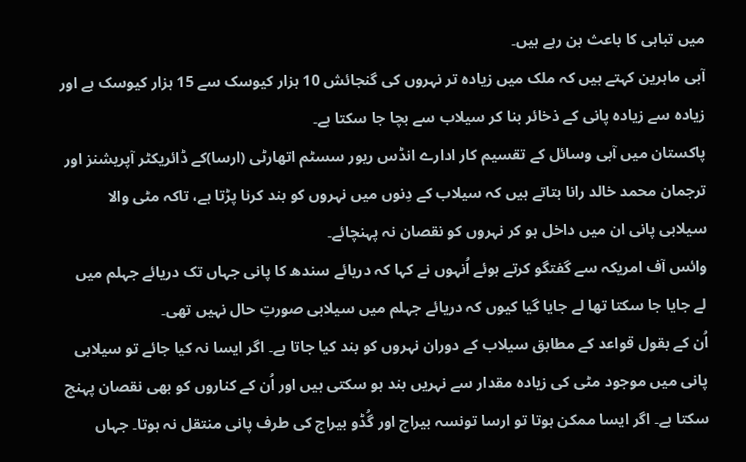میں تباہی کا باعث بن رہے ہیں۔
آبی ماہرین کہتے ہیں کہ ملک میں زیادہ تر نہروں کی گنجائش 10 ہزار کیوسک سے 15 ہزار کیوسک ہے اور زیادہ سے زیادہ پانی کے ذخائر بنا کر سیلاب سے بچا جا سکتا ہے۔
پاکستان میں آبی وسائل کے تقسیم کار ادارے انڈس ریور سسٹم اتھارٹی (ارسا)کے ڈائریکٹر آپریشنز اور ترجمان محمد خالد رانا بتاتے ہیں کہ سیلاب کے دِنوں میں نہروں کو بند کرنا پڑتا ہے، تاکہ مٹی والا سیلابی پانی ان میں داخل ہو کر نہروں کو نقصان نہ پہنچائے۔
وائس آف امریکہ سے گفتگو کرتے ہوئے اُنہوں نے کہا کہ دریائے سندھ کا پانی جہاں تک دریائے جہلم میں لے جایا جا سکتا تھا لے جایا گیا کیوں کہ دریائے جہلم میں سیلابی صورتِ حال نہیں تھی۔
اُن کے بقول قواعد کے مطابق سیلاب کے دوران نہروں کو بند کیا جاتا ہے۔ اگر ایسا نہ کیا جائے تو سیلابی پانی میں موجود مٹی کی زیادہ مقدار سے نہریں بند ہو سکتی ہیں اور اُن کے کناروں کو بھی نقصان پہنچ سکتا ہے۔ اگر ایسا ممکن ہوتا تو ارسا تونسہ بیراج اور گُڈو بیراج کی طرف پانی منتقل نہ ہوتا۔ جہاں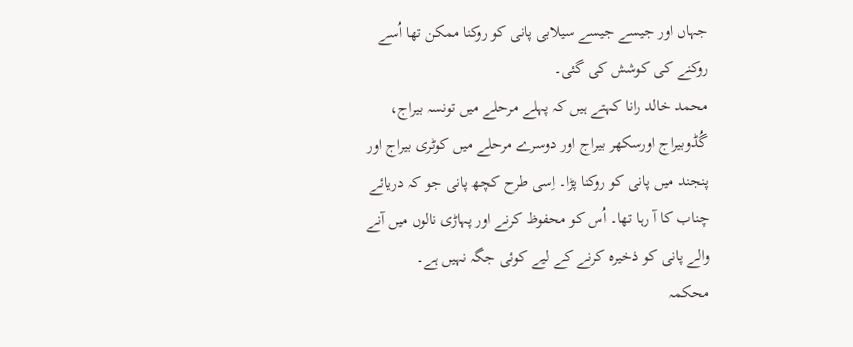جہاں اور جیسے جیسے سیلابی پانی کو روکنا ممکن تھا اُسے روکنے کی کوشش کی گئی۔
محمد خالد رانا کہتے ہیں کہ پہلے مرحلے میں تونسہ بیراج، گُڈوبیراج اورسکھر بیراج اور دوسرے مرحلے میں کوٹری بیراج اور پنجند میں پانی کو روکنا پڑا۔ اِسی طرح کچھ پانی جو کہ دریائے چناب کا آ رہا تھا۔ اُس کو محفوظ کرنے اور پہاڑی نالوں میں آنے والے پانی کو ذخیرہ کرنے کے لیے کوئی جگہ نہیں ہے۔
محکمہ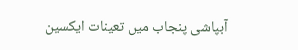آبپاشی پنجاب میں تعینات ایکسین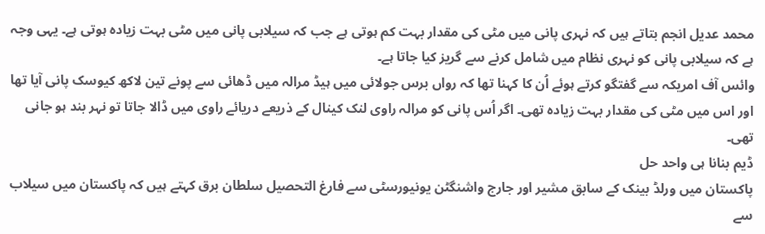محمد عدیل انجم بتاتے ہیں کہ نہری پانی میں مٹی کی مقدار بہت کم ہوتی ہے جب کہ سیلابی پانی میں مٹی بہت زیادہ ہوتی ہے۔ یہی وجہ ہے کہ سیلابی پانی کو نہری نظام میں شامل کرنے سے گریز کیا جاتا ہے۔
وائس آف امریکہ سے گفتگو کرتے ہوئے اُن کا کہنا تھا کہ رواں برس جولائی میں ہیڈ مرالہ میں ڈھائی سے پونے تین لاکھ کیوسک پانی آیا تھا اور اس میں مٹی کی مقدار بہت زیادہ تھی۔ اگر اُس پانی کو مرالہ راوی لنک کینال کے ذریعے دریائے راوی میں ڈالا جاتا تو نہر بند ہو جانی تھی۔
ڈیم بنانا ہی واحد حل
پاکستان میں ورلڈ بینک کے سابق مشیر اور جارج واشنگٹن یونیورسٹی سے فارغ التحصیل سلطان برق کہتے ہیں کہ پاکستان میں سیلاب سے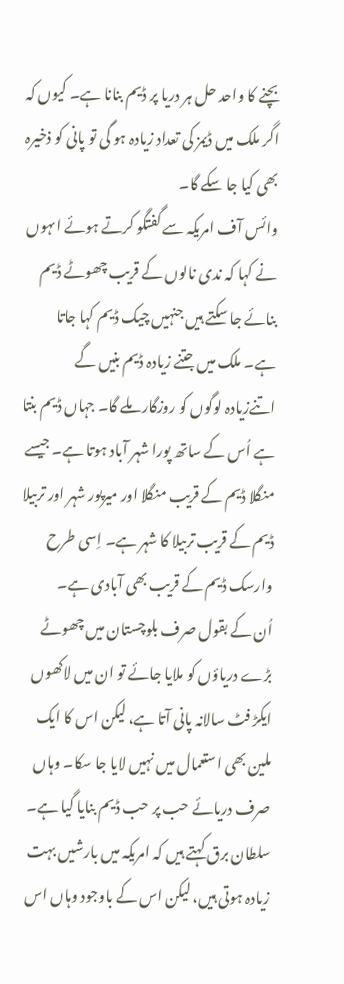بچنے کا واحد حل ہر دریا پر ڈیم بنانا ہے۔ کیوں کہ اگر ملک میں ڈیمز کی تعداد زیادہ ہو گی تو پانی کو ذخیرہ بھی کیا جا سکے گا۔
وائس آف امریکہ سے گفتگو کرتے ہوئے اںہوں نے کہا کہ ندی نالوں کے قریب چھوٹے ڈیم بنائے جا سکتے ہیں جنہیں چیک ڈیم کہا جاتا ہے۔ ملک میں جتنے زیادہ ڈیم بنیں گے اتنےزیادہ لوگوں کو روزگار ملے گا۔ جہاں ڈیم بنتا ہے اُس کے ساتھ پورا شہر آباد ہوتا ہے۔ جیسے منگلا ڈیم کے قریب منگلا اور میرپور شہر اور تربیلا ڈیم کے قریب تربیلا کا شہر ہے۔ اِسی طرح وارسک ڈیم کے قریب بھی آبادی ہے۔
اُن کے بقول صرف بلوچستان میں چھوٹے بڑے دریاؤں کو ملایا جائے تو ان میں لاکھوں ایکڑ فٹ سالانہ پانی آتا ہے، لیکن اس کا ایک ملین بھی استعمال میں نہیں لایا جا سکا۔ وہاں صرف دریائے حب پر حب ڈیم بنایا گیا ہے۔
سلطان برق کہتے ہیں کہ امریکہ میں بارشیں بہت زیادہ ہوتی ہیں، لیکن اس کے باوجود وہاں اس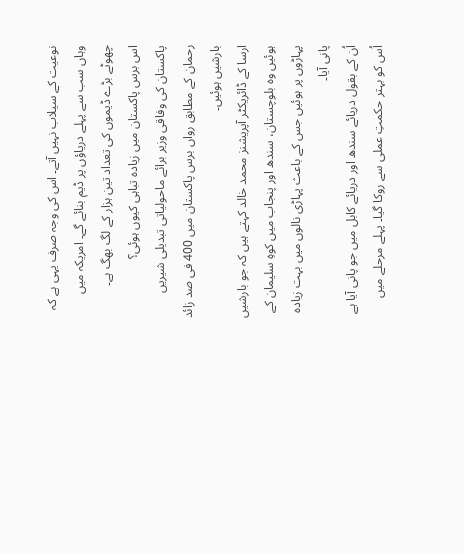نوعیت کے سیلاب نہیں آتے۔ اس کی وجہ صرف یہی ہے کہ وہاں سب سے پہلے دریاؤں پر ڈیم بنائے گے۔ امریکہ میں چھوٹے بڑے ڈیموں کی تعداد تین ہزار کے لگ بھگ ہے۔
اس برس پاکستان میں زیادہ تباہی کیوں ہوئی؟
پاکستان کی وفاقی وزیر برائے ماحولیاتی تبدیلی شیریں رحمان کے مطابق رواں برس پاکستان میں 400 فی صد زائد بارشیں ہوئیں۔
ارسا کے ڈائریکٹر آپریشنز محمد خالد کہتے ہیں کہ جو بارشیں ہوئیں وہ بلوچستان، سندھ اور پنجاب میں کوہِ سلیمان کے پہاڑوں پر ہوئیں جس کے باعث پہاڑی نالوں میں بہت زیادہ پانی آیا۔
اُن کے بقول دریائے سندھ اور دریائے کابل میں جو پانی آیا ہے اُس کو بہتر حکمتِ عملی سے روکا گیا۔ پہلے مرحلے میں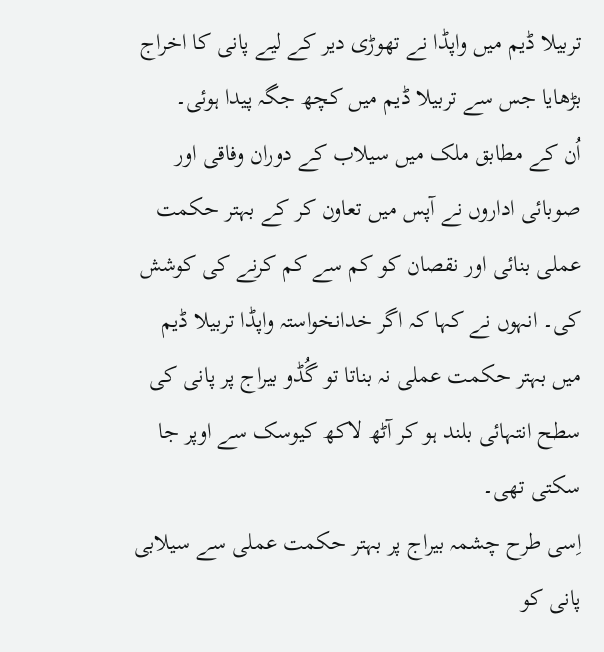تربیلا ڈیم میں واپڈا نے تھوڑی دیر کے لیے پانی کا اخراج بڑھایا جس سے تربیلا ڈیم میں کچھ جگہ پیدا ہوئی۔
اُن کے مطابق ملک میں سیلاب کے دوران وفاقی اور صوبائی اداروں نے آپس میں تعاون کر کے بہتر حکمت عملی بنائی اور نقصان کو کم سے کم کرنے کی کوشش کی۔ انہوں نے کہا کہ اگر خدانخواستہ واپڈا تربیلا ڈیم میں بہتر حکمت عملی نہ بناتا تو گُڈو بیراج پر پانی کی سطح انتہائی بلند ہو کر آٹھ لاکھ کیوسک سے اوپر جا سکتی تھی۔
اِسی طرح چشمہ بیراج پر بہتر حکمت عملی سے سیلابی پانی کو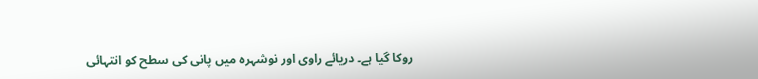روکا گیا ہے۔ دریائے راوی اور نوشہرہ میں پانی کی سطح کو انتہائی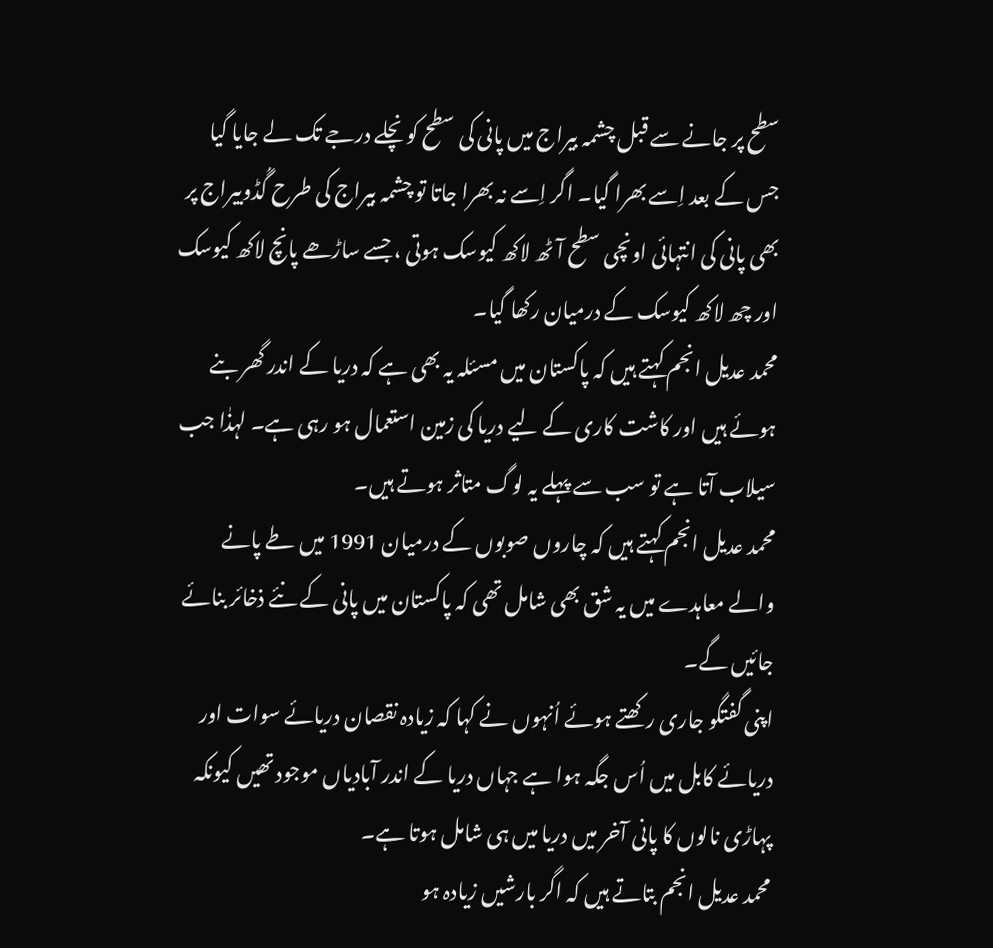سطح پر جانے سے قبل چشمہ بیراج میں پانی کی سطح کو نچلے درجے تک لے جایا گیا جس کے بعد اِسے بھرا گیا۔ اگر اِسے نہ بھرا جاتا تو چشمہ بیراج کی طرح گُڈوبیراج پر بھی پانی کی انتہائی اونچی سطح آٹھ لاکھ کیوسک ہوتی ، جسے ساڑھے پانچ لاکھ کیوسک اور چھ لاکھ کیوسک کے درمیان رکھا گیا۔
محمد عدیل انجم کہتے ہیں کہ پاکستان میں مسئلہ یہ بھی ہے کہ دریا کے اندر گھر بنے ہوئے ہیں اور کاشت کاری کے لیے دریا کی زمین استعمال ہو رہی ہے۔ لہذٰا جب سیلاب آتا ہے تو سب سے پہلے یہ لوگ متاثر ہوتے ہیں۔
محمد عدیل انجم کہتے ہیں کہ چاروں صوبوں کے درمیان 1991 میں طے پانے والے معاہدے میں یہ شق بھی شامل تھی کہ پاکستان میں پانی کے نئے ذخائر بنائے جائیں گے۔
اپنی گفتگو جاری رکھتے ہوئے اُنہوں نے کہا کہ زیادہ نقصان دریائے سوات اور دریائے کابل میں اُس جگہ ہوا ہے جہاں دریا کے اندر آبادیاں موجود تھیں کیونکہ پہاڑی نالوں کا پانی آخر میں دریا میں ہی شامل ہوتا ہے۔
محمد عدیل انجم بتاتے ہیں کہ اگر بارشیں زیادہ ہو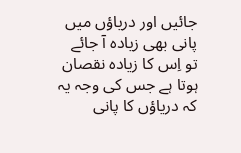جائیں اور دریاؤں میں پانی بھی زیادہ آ جائے تو اِس کا زیادہ نقصان ہوتا ہے جس کی وجہ یہ کہ دریاؤں کا پانی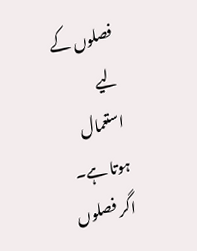فصلوں کے لیے استعمال ہوتا ہے۔ اگر فصلوں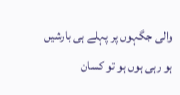والی جگہوں پر پہلے ہی بارشیں ہو رہی ہوں ہو تو کسان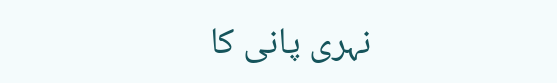نہری پانی کا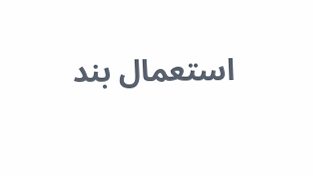استعمال بند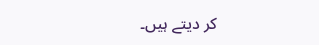کر دیتے ہیں۔